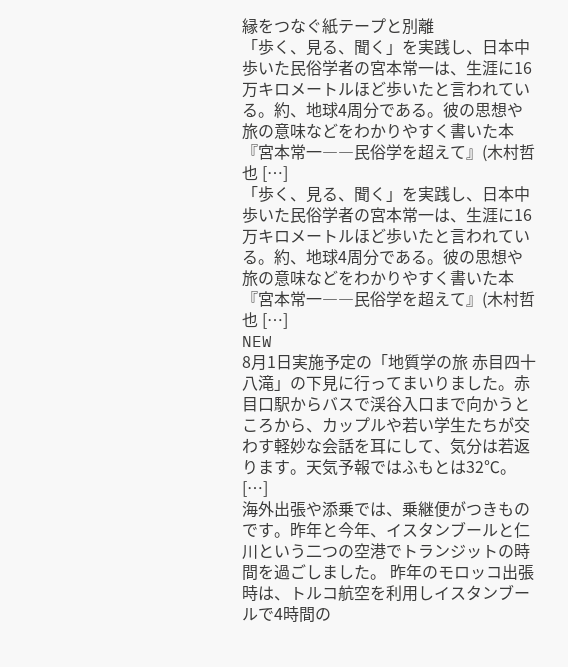縁をつなぐ紙テープと別離
「歩く、見る、聞く」を実践し、日本中歩いた民俗学者の宮本常一は、生涯に16万キロメートルほど歩いたと言われている。約、地球4周分である。彼の思想や旅の意味などをわかりやすく書いた本『宮本常一――民俗学を超えて』(木村哲也 […]
「歩く、見る、聞く」を実践し、日本中歩いた民俗学者の宮本常一は、生涯に16万キロメートルほど歩いたと言われている。約、地球4周分である。彼の思想や旅の意味などをわかりやすく書いた本『宮本常一――民俗学を超えて』(木村哲也 […]
NEW
8月1日実施予定の「地質学の旅 赤目四十八滝」の下見に行ってまいりました。赤目口駅からバスで渓谷入口まで向かうところから、カップルや若い学生たちが交わす軽妙な会話を耳にして、気分は若返ります。天気予報ではふもとは32℃。 […]
海外出張や添乗では、乗継便がつきものです。昨年と今年、イスタンブールと仁川という二つの空港でトランジットの時間を過ごしました。 昨年のモロッコ出張時は、トルコ航空を利用しイスタンブールで4時間の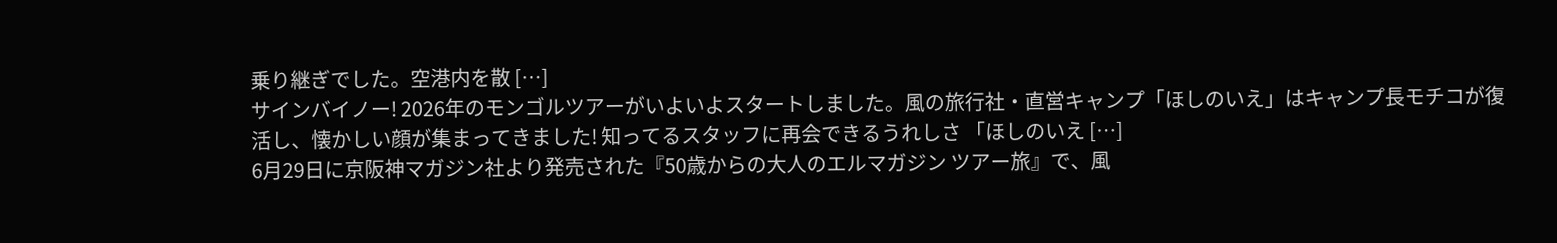乗り継ぎでした。空港内を散 […]
サインバイノー! 2026年のモンゴルツアーがいよいよスタートしました。風の旅行社・直営キャンプ「ほしのいえ」はキャンプ長モチコが復活し、懐かしい顔が集まってきました! 知ってるスタッフに再会できるうれしさ 「ほしのいえ […]
6月29日に京阪神マガジン社より発売された『50歳からの大人のエルマガジン ツアー旅』で、風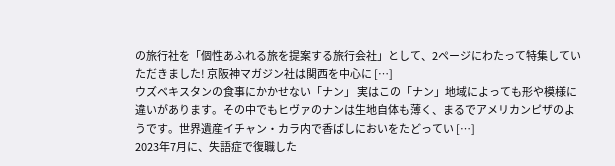の旅行社を「個性あふれる旅を提案する旅行会社」として、2ページにわたって特集していただきました! 京阪神マガジン社は関西を中心に […]
ウズベキスタンの食事にかかせない「ナン」 実はこの「ナン」地域によっても形や模様に違いがあります。その中でもヒヴァのナンは生地自体も薄く、まるでアメリカンピザのようです。世界遺産イチャン・カラ内で香ばしにおいをたどってい […]
2023年7月に、失語症で復職した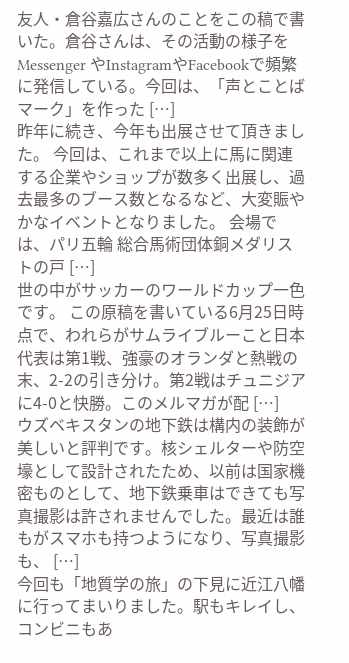友人・倉谷嘉広さんのことをこの稿で書いた。倉谷さんは、その活動の様子をMessenger やInstagramやFacebookで頻繁に発信している。今回は、「声とことばマーク」を作った […]
昨年に続き、今年も出展させて頂きました。 今回は、これまで以上に馬に関連する企業やショップが数多く出展し、過去最多のブース数となるなど、大変賑やかなイベントとなりました。 会場では、パリ五輪 総合馬術団体銅メダリストの戸 […]
世の中がサッカーのワールドカップ一色です。 この原稿を書いている6月25日時点で、われらがサムライブルーこと日本代表は第1戦、強豪のオランダと熱戦の末、2-2の引き分け。第2戦はチュニジアに4-0と快勝。このメルマガが配 […]
ウズベキスタンの地下鉄は構内の装飾が美しいと評判です。核シェルターや防空壕として設計されたため、以前は国家機密ものとして、地下鉄乗車はできても写真撮影は許されませんでした。最近は誰もがスマホも持つようになり、写真撮影も、 […]
今回も「地質学の旅」の下見に近江八幡に行ってまいりました。駅もキレイし、コンビニもあ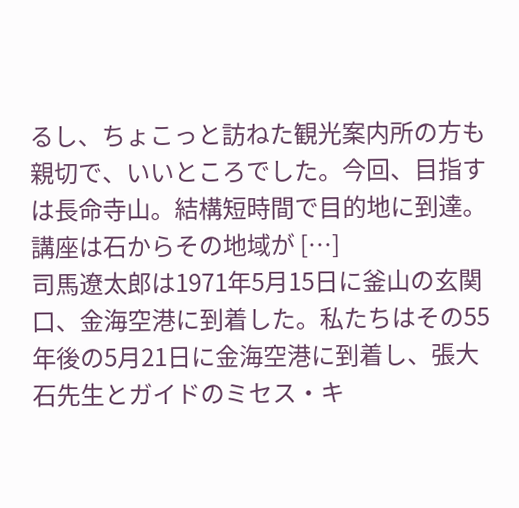るし、ちょこっと訪ねた観光案内所の方も親切で、いいところでした。今回、目指すは長命寺山。結構短時間で目的地に到達。講座は石からその地域が […]
司馬遼太郎は1971年5月15日に釜山の玄関口、金海空港に到着した。私たちはその55年後の5月21日に金海空港に到着し、張大石先生とガイドのミセス・キ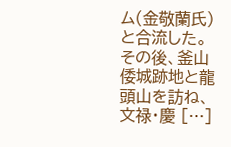ム(金敬蘭氏)と合流した。その後、釜山倭城跡地と龍頭山を訪ね、文禄・慶 […]